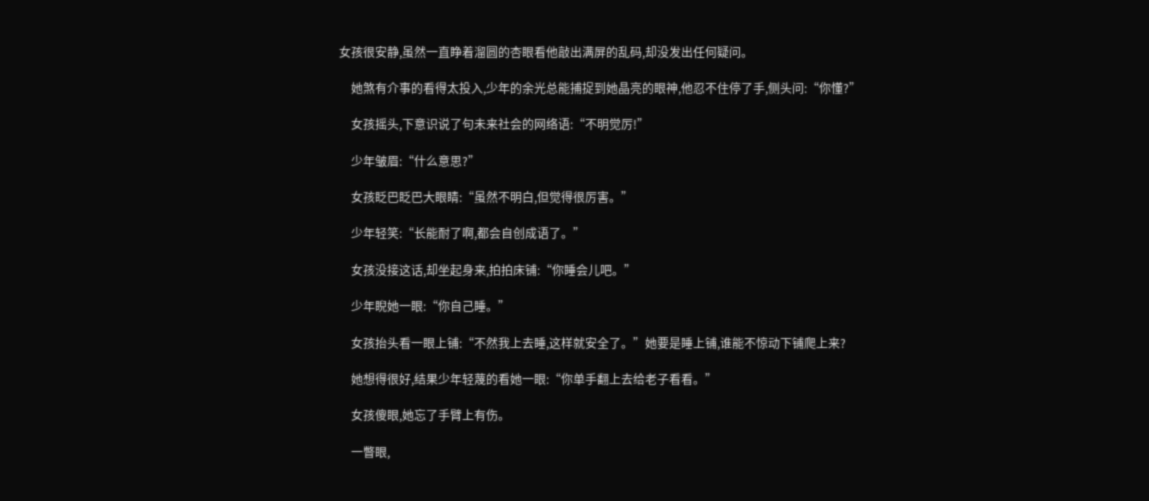女孩很安静,虽然一直睁着溜圆的杏眼看他敲出满屏的乱码,却没发出任何疑问。

    她煞有介事的看得太投入,少年的余光总能捕捉到她晶亮的眼神,他忍不住停了手,侧头问:“你懂?”

    女孩摇头,下意识说了句未来社会的网络语:“不明觉厉!”

    少年皱眉:“什么意思?”

    女孩眨巴眨巴大眼睛:“虽然不明白,但觉得很厉害。”

    少年轻笑:“长能耐了啊,都会自创成语了。”

    女孩没接这话,却坐起身来,拍拍床铺:“你睡会儿吧。”

    少年睨她一眼:“你自己睡。”

    女孩抬头看一眼上铺:“不然我上去睡,这样就安全了。”她要是睡上铺,谁能不惊动下铺爬上来?

    她想得很好,结果少年轻蔑的看她一眼:“你单手翻上去给老子看看。”

    女孩傻眼,她忘了手臂上有伤。

    一瞥眼,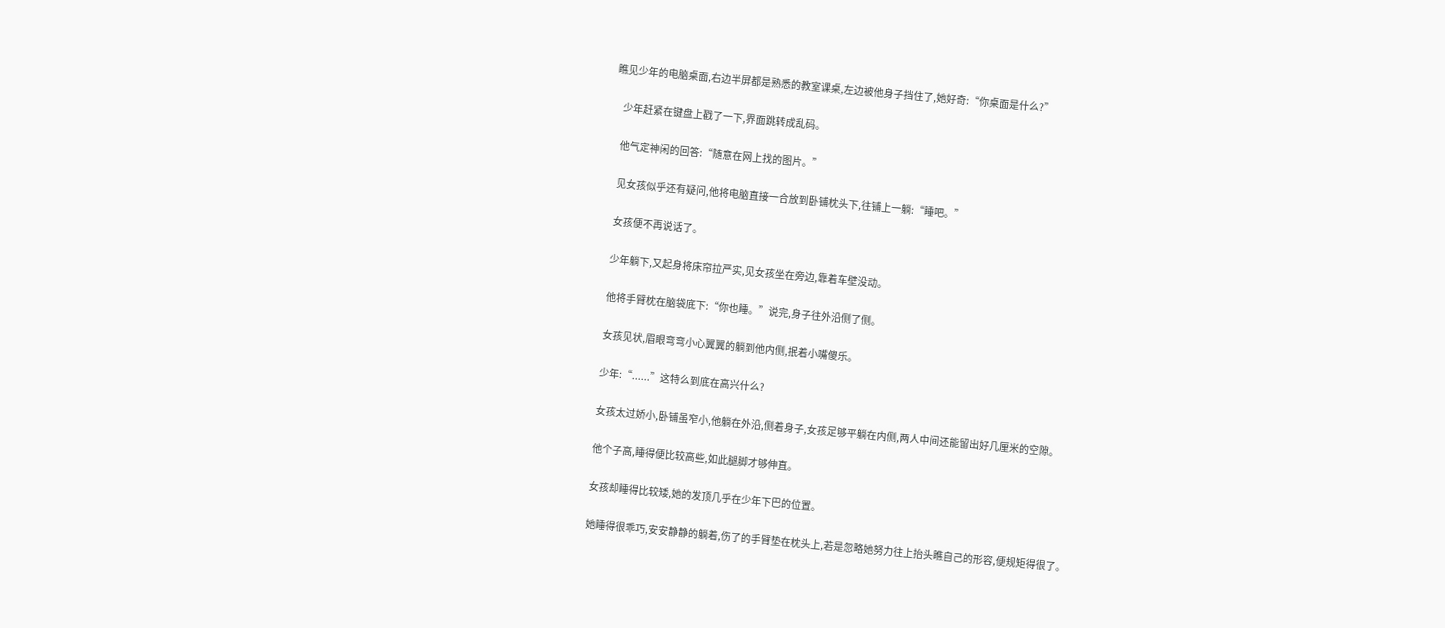瞧见少年的电脑桌面,右边半屏都是熟悉的教室课桌,左边被他身子挡住了,她好奇:“你桌面是什么?”

    少年赶紧在键盘上戳了一下,界面跳转成乱码。

    他气定神闲的回答:“随意在网上找的图片。”

    见女孩似乎还有疑问,他将电脑直接一合放到卧铺枕头下,往铺上一躺:“睡吧。”

    女孩便不再说话了。

    少年躺下,又起身将床帘拉严实,见女孩坐在旁边,靠着车壁没动。

    他将手臂枕在脑袋底下:“你也睡。”说完,身子往外沿侧了侧。

    女孩见状,眉眼弯弯小心翼翼的躺到他内侧,抿着小嘴傻乐。

    少年:“......”这特么到底在高兴什么?

    女孩太过娇小,卧铺虽窄小,他躺在外沿,侧着身子,女孩足够平躺在内侧,两人中间还能留出好几厘米的空隙。

    他个子高,睡得便比较高些,如此腿脚才够伸直。

    女孩却睡得比较矮,她的发顶几乎在少年下巴的位置。

    她睡得很乖巧,安安静静的躺着,伤了的手臂垫在枕头上,若是忽略她努力往上抬头瞧自己的形容,便规矩得很了。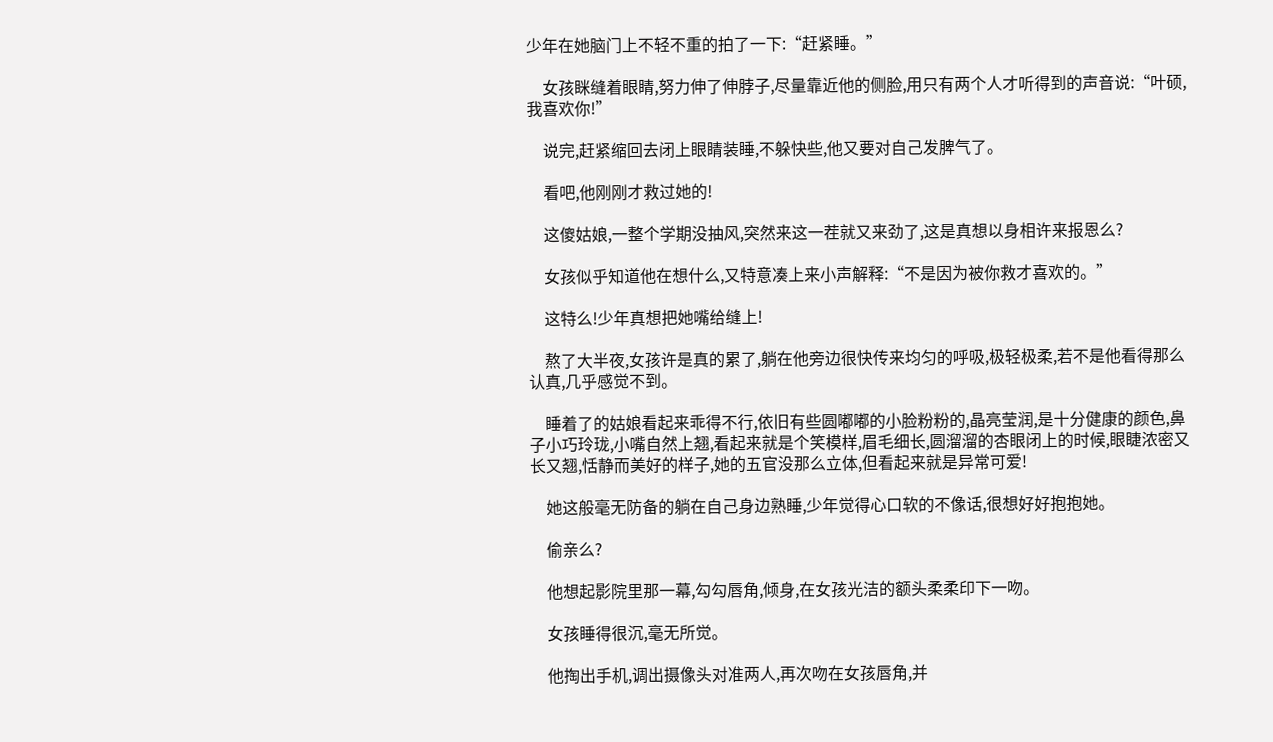少年在她脑门上不轻不重的拍了一下:“赶紧睡。”

    女孩眯缝着眼睛,努力伸了伸脖子,尽量靠近他的侧脸,用只有两个人才听得到的声音说:“叶硕,我喜欢你!”

    说完,赶紧缩回去闭上眼睛装睡,不躲快些,他又要对自己发脾气了。

    看吧,他刚刚才救过她的!

    这傻姑娘,一整个学期没抽风,突然来这一茬就又来劲了,这是真想以身相许来报恩么?

    女孩似乎知道他在想什么,又特意凑上来小声解释:“不是因为被你救才喜欢的。”

    这特么!少年真想把她嘴给缝上!

    熬了大半夜,女孩许是真的累了,躺在他旁边很快传来均匀的呼吸,极轻极柔,若不是他看得那么认真,几乎感觉不到。

    睡着了的姑娘看起来乖得不行,依旧有些圆嘟嘟的小脸粉粉的,晶亮莹润,是十分健康的颜色,鼻子小巧玲珑,小嘴自然上翘,看起来就是个笑模样,眉毛细长,圆溜溜的杏眼闭上的时候,眼睫浓密又长又翘,恬静而美好的样子,她的五官没那么立体,但看起来就是异常可爱!

    她这般毫无防备的躺在自己身边熟睡,少年觉得心口软的不像话,很想好好抱抱她。

    偷亲么?

    他想起影院里那一幕,勾勾唇角,倾身,在女孩光洁的额头柔柔印下一吻。

    女孩睡得很沉,毫无所觉。

    他掏出手机,调出摄像头对准两人,再次吻在女孩唇角,并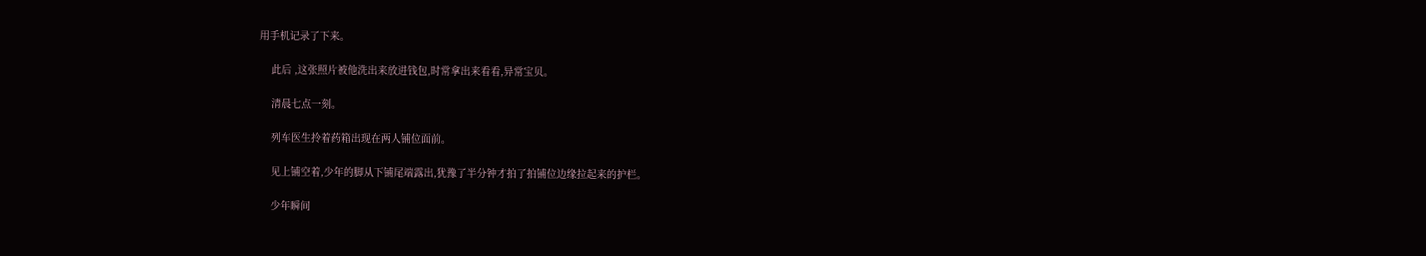用手机记录了下来。

    此后 ,这张照片被他洗出来放进钱包,时常拿出来看看,异常宝贝。

    清晨七点一刻。

    列车医生拎着药箱出现在两人铺位面前。

    见上铺空着,少年的脚从下铺尾端露出,犹豫了半分钟才拍了拍铺位边缘拉起来的护栏。

    少年瞬间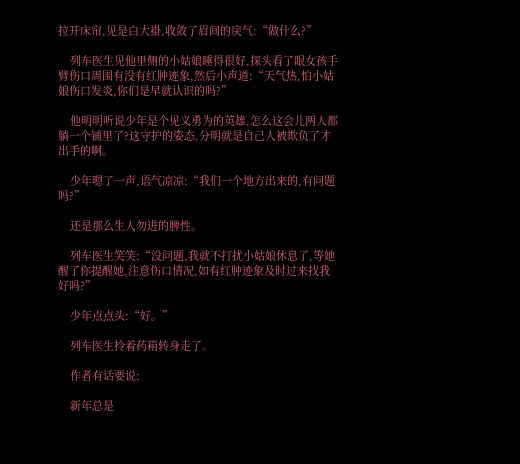拉开床帘,见是白大褂,收敛了眉间的戾气:“做什么?”

    列车医生见他里侧的小姑娘睡得很好,探头看了眼女孩手臂伤口周围有没有红肿迹象,然后小声道:“天气热,怕小姑娘伤口发炎,你们是早就认识的吗?”

    他明明听说少年是个见义勇为的英雄,怎么这会儿两人都躺一个铺里了?这守护的姿态,分明就是自己人被欺负了才出手的啊。

    少年嗯了一声,语气凉凉:“我们一个地方出来的,有问题吗?”

    还是那么生人勿进的脾性。

    列车医生笑笑:“没问题,我就不打扰小姑娘休息了,等她醒了你提醒她,注意伤口情况,如有红肿迹象及时过来找我好吗?”

    少年点点头:“好。”

    列车医生拎着药箱转身走了。

    作者有话要说:

    新年总是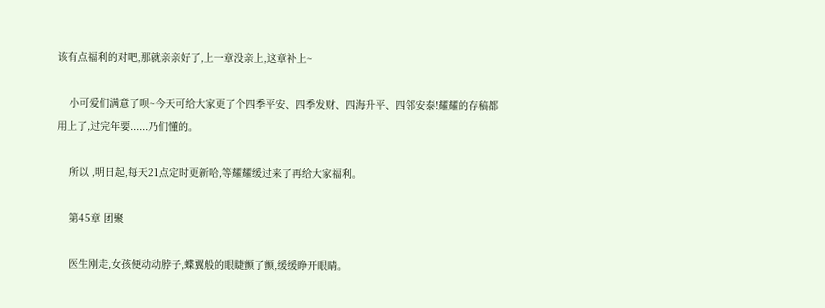该有点福利的对吧,那就亲亲好了,上一章没亲上,这章补上~

    小可爱们满意了呗~今天可给大家更了个四季平安、四季发财、四海升平、四邻安泰!耀耀的存稿都用上了,过完年要......乃们懂的。

    所以 ,明日起,每天21点定时更新哈,等耀耀缓过来了再给大家福利。

    第45章 团聚

    医生刚走,女孩便动动脖子,蝶翼般的眼睫颤了颤,缓缓睁开眼睛。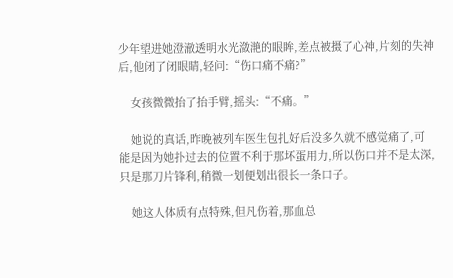少年望进她澄澈透明水光潋滟的眼眸,差点被摄了心神,片刻的失神后,他闭了闭眼睛,轻问:“伤口痛不痛?”

    女孩微微抬了抬手臂,摇头:“不痛。”

    她说的真话,昨晚被列车医生包扎好后没多久就不感觉痛了,可能是因为她扑过去的位置不利于那坏蛋用力,所以伤口并不是太深,只是那刀片锋利,稍微一划便划出很长一条口子。

    她这人体质有点特殊,但凡伤着,那血总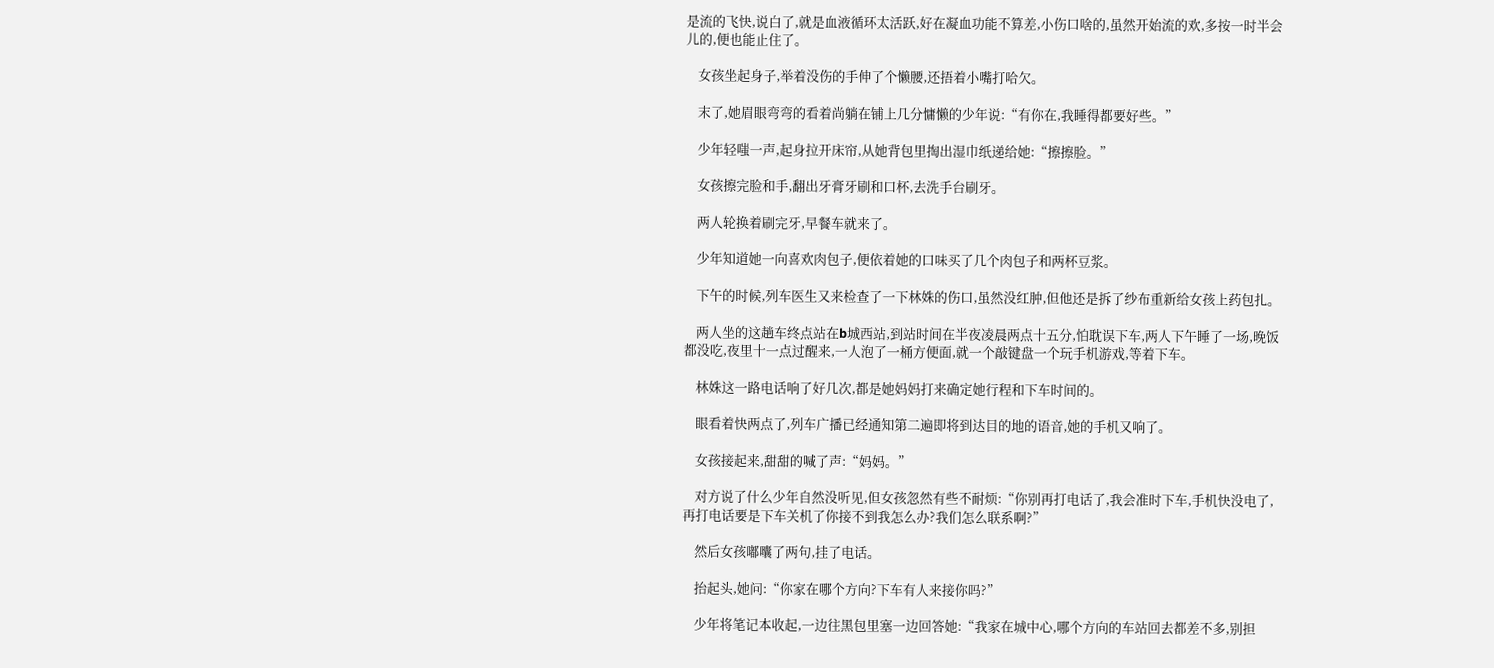是流的飞快,说白了,就是血液循环太活跃,好在凝血功能不算差,小伤口啥的,虽然开始流的欢,多按一时半会儿的,便也能止住了。

    女孩坐起身子,举着没伤的手伸了个懒腰,还捂着小嘴打哈欠。

    末了,她眉眼弯弯的看着尚躺在铺上几分慵懒的少年说:“有你在,我睡得都要好些。”

    少年轻嗤一声,起身拉开床帘,从她背包里掏出湿巾纸递给她:“擦擦脸。”

    女孩擦完脸和手,翻出牙膏牙刷和口杯,去洗手台刷牙。

    两人轮换着刷完牙,早餐车就来了。

    少年知道她一向喜欢肉包子,便依着她的口味买了几个肉包子和两杯豆浆。

    下午的时候,列车医生又来检查了一下林姝的伤口,虽然没红肿,但他还是拆了纱布重新给女孩上药包扎。

    两人坐的这趟车终点站在b城西站,到站时间在半夜凌晨两点十五分,怕耽误下车,两人下午睡了一场,晚饭都没吃,夜里十一点过醒来,一人泡了一桶方便面,就一个敲键盘一个玩手机游戏,等着下车。

    林姝这一路电话响了好几次,都是她妈妈打来确定她行程和下车时间的。

    眼看着快两点了,列车广播已经通知第二遍即将到达目的地的语音,她的手机又响了。

    女孩接起来,甜甜的喊了声:“妈妈。”

    对方说了什么少年自然没听见,但女孩忽然有些不耐烦:“你别再打电话了,我会准时下车,手机快没电了,再打电话要是下车关机了你接不到我怎么办?我们怎么联系啊?”

    然后女孩嘟囔了两句,挂了电话。

    抬起头,她问:“你家在哪个方向?下车有人来接你吗?”

    少年将笔记本收起,一边往黑包里塞一边回答她:“我家在城中心,哪个方向的车站回去都差不多,别担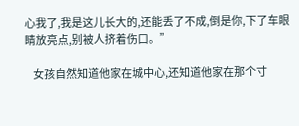心我了,我是这儿长大的,还能丢了不成,倒是你,下了车眼睛放亮点,别被人挤着伤口。”

    女孩自然知道他家在城中心,还知道他家在那个寸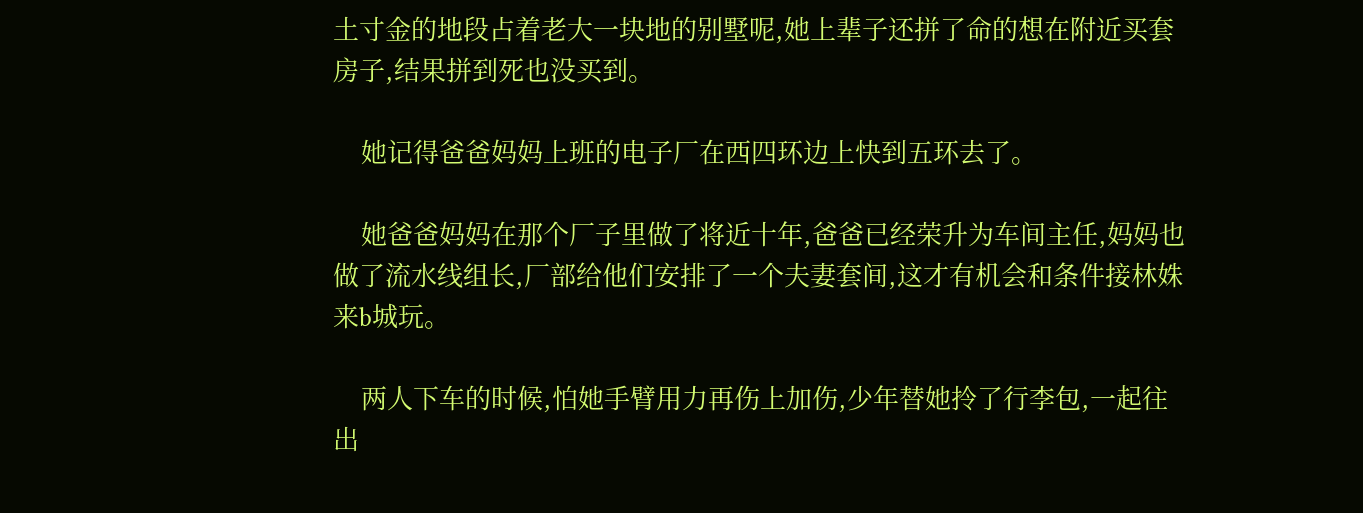土寸金的地段占着老大一块地的别墅呢,她上辈子还拼了命的想在附近买套房子,结果拼到死也没买到。

    她记得爸爸妈妈上班的电子厂在西四环边上快到五环去了。

    她爸爸妈妈在那个厂子里做了将近十年,爸爸已经荣升为车间主任,妈妈也做了流水线组长,厂部给他们安排了一个夫妻套间,这才有机会和条件接林姝来b城玩。

    两人下车的时候,怕她手臂用力再伤上加伤,少年替她拎了行李包,一起往出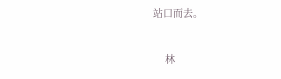站口而去。

    林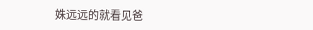姝远远的就看见爸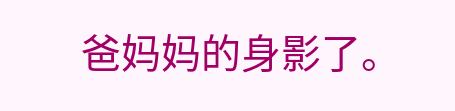爸妈妈的身影了。